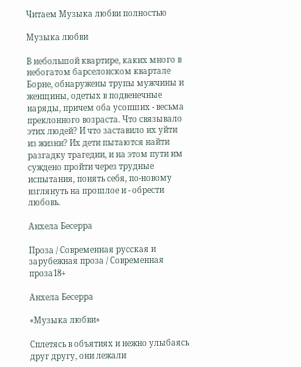Читаем Музыка любви полностью

Музыка любви

В небольшой квартире, каких много в небогатом барселонском квартале Борне, обнаружены трупы мужчины и женщины, одетых в подвенечные наряды, причем оба усопших - весьма преклонного возраста. Что связывало этих людей? И что заставило их уйти из жизни? Их дети пытаются найти разгадку трагедии, и на этом пути им суждено пройти через трудные испытания, понять себя, по-новому взглянуть на прошлое и - обрести любовь.

Анхела Бесерра

Проза / Современная русская и зарубежная проза / Современная проза18+

Анхела Бесерра

«Музыка любви»

Сплетясь в объятиях и нежно улыбаясь друг другу, они лежали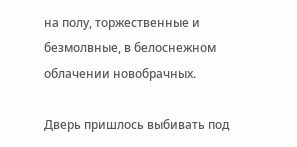на полу, торжественные и безмолвные, в белоснежном облачении новобрачных.

Дверь пришлось выбивать под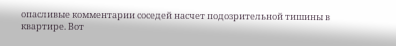опасливые комментарии соседей насчет подозрительной тишины в квартире. Вот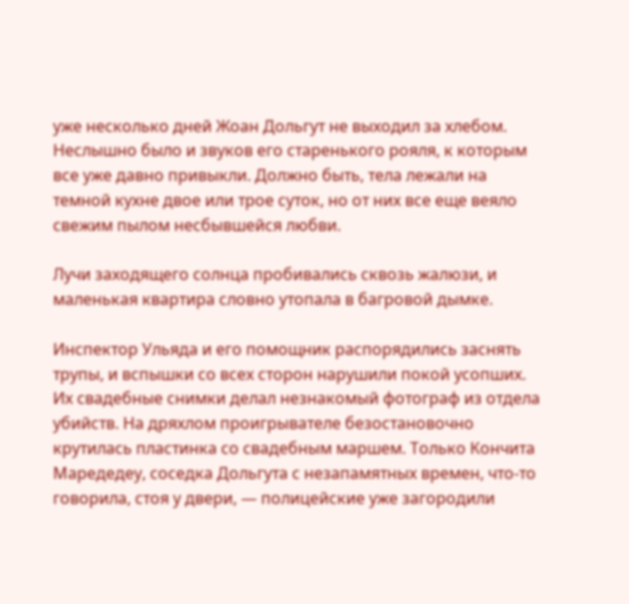уже несколько дней Жоан Дольгут не выходил за хлебом. Неслышно было и звуков его старенького рояля, к которым все уже давно привыкли. Должно быть, тела лежали на темной кухне двое или трое суток, но от них все еще веяло свежим пылом несбывшейся любви.

Лучи заходящего солнца пробивались сквозь жалюзи, и маленькая квартира словно утопала в багровой дымке.

Инспектор Ульяда и его помощник распорядились заснять трупы, и вспышки со всех сторон нарушили покой усопших. Их свадебные снимки делал незнакомый фотограф из отдела убийств. На дряхлом проигрывателе безостановочно крутилась пластинка со свадебным маршем. Только Кончита Маредедеу, соседка Дольгута с незапамятных времен, что-то говорила, стоя у двери, — полицейские уже загородили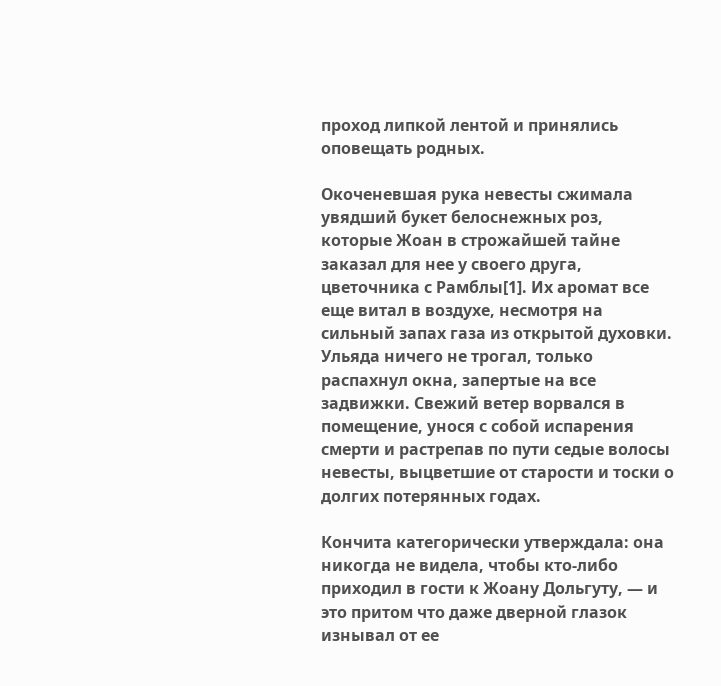проход липкой лентой и принялись оповещать родных.

Окоченевшая рука невесты сжимала увядший букет белоснежных роз, которые Жоан в строжайшей тайне заказал для нее у своего друга, цветочника с Рамблы[1]. Их аромат все еще витал в воздухе, несмотря на сильный запах газа из открытой духовки. Ульяда ничего не трогал, только распахнул окна, запертые на все задвижки. Свежий ветер ворвался в помещение, унося с собой испарения смерти и растрепав по пути седые волосы невесты, выцветшие от старости и тоски о долгих потерянных годах.

Кончита категорически утверждала: она никогда не видела, чтобы кто-либо приходил в гости к Жоану Дольгуту, — и это притом что даже дверной глазок изнывал от ее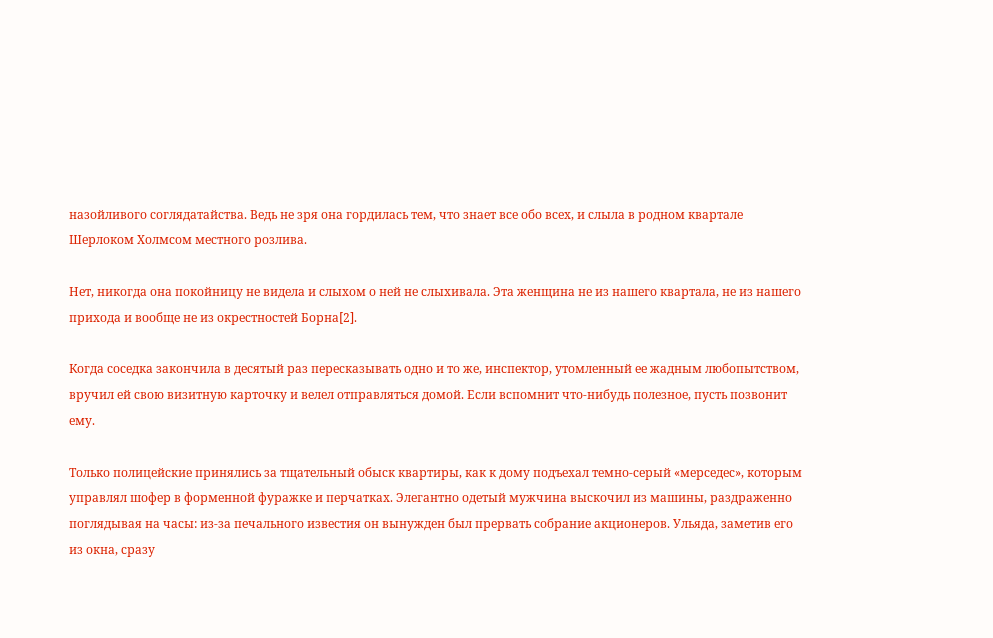назойливого соглядатайства. Ведь не зря она гордилась тем, что знает все обо всех, и слыла в родном квартале Шерлоком Холмсом местного розлива.

Нет, никогда она покойницу не видела и слыхом о ней не слыхивала. Эта женщина не из нашего квартала, не из нашего прихода и вообще не из окрестностей Борна[2].

Когда соседка закончила в десятый раз пересказывать одно и то же, инспектор, утомленный ее жадным любопытством, вручил ей свою визитную карточку и велел отправляться домой. Если вспомнит что-нибудь полезное, пусть позвонит ему.

Только полицейские принялись за тщательный обыск квартиры, как к дому подъехал темно-серый «мерседес», которым управлял шофер в форменной фуражке и перчатках. Элегантно одетый мужчина выскочил из машины, раздраженно поглядывая на часы: из-за печального известия он вынужден был прервать собрание акционеров. Ульяда, заметив его из окна, сразу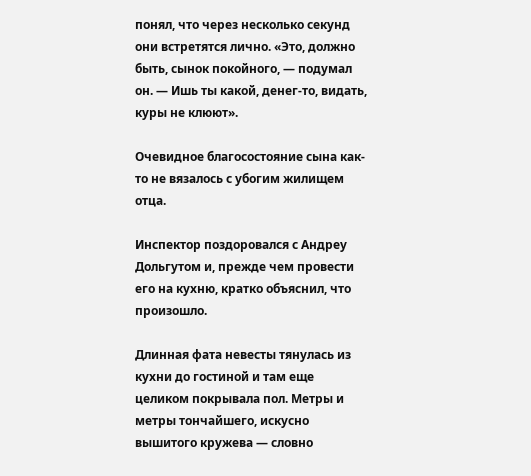понял, что через несколько секунд они встретятся лично. «Это, должно быть, сынок покойного, — подумал он. — Ишь ты какой, денег-то, видать, куры не клюют».

Очевидное благосостояние сына как-то не вязалось с убогим жилищем отца.

Инспектор поздоровался с Андреу Дольгутом и, прежде чем провести его на кухню, кратко объяснил, что произошло.

Длинная фата невесты тянулась из кухни до гостиной и там еще целиком покрывала пол. Метры и метры тончайшего, искусно вышитого кружева — словно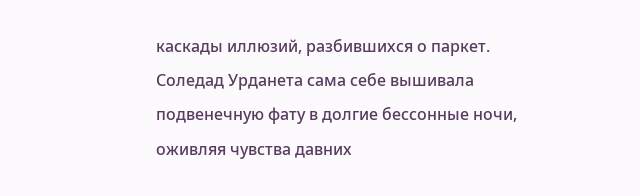каскады иллюзий, разбившихся о паркет. Соледад Урданета сама себе вышивала подвенечную фату в долгие бессонные ночи, оживляя чувства давних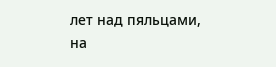лет над пяльцами, на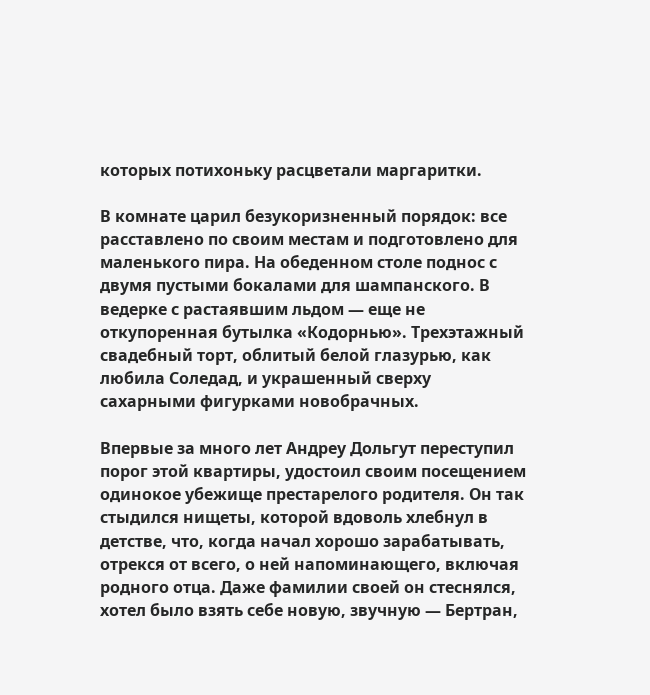которых потихоньку расцветали маргаритки.

В комнате царил безукоризненный порядок: все расставлено по своим местам и подготовлено для маленького пира. На обеденном столе поднос с двумя пустыми бокалами для шампанского. В ведерке с растаявшим льдом — еще не откупоренная бутылка «Кодорнью». Трехэтажный свадебный торт, облитый белой глазурью, как любила Соледад, и украшенный сверху сахарными фигурками новобрачных.

Впервые за много лет Андреу Дольгут переступил порог этой квартиры, удостоил своим посещением одинокое убежище престарелого родителя. Он так стыдился нищеты, которой вдоволь хлебнул в детстве, что, когда начал хорошо зарабатывать, отрекся от всего, о ней напоминающего, включая родного отца. Даже фамилии своей он стеснялся, хотел было взять себе новую, звучную — Бертран,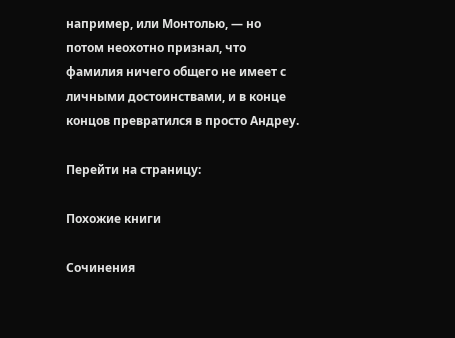например, или Монтолью, — но потом неохотно признал, что фамилия ничего общего не имеет с личными достоинствами, и в конце концов превратился в просто Андреу.

Перейти на страницу:

Похожие книги

Сочинения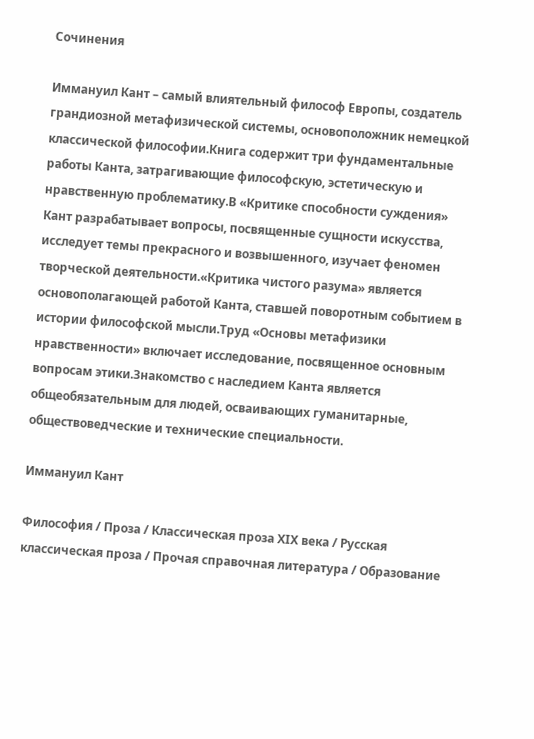Сочинения

Иммануил Кант – самый влиятельный философ Европы, создатель грандиозной метафизической системы, основоположник немецкой классической философии.Книга содержит три фундаментальные работы Канта, затрагивающие философскую, эстетическую и нравственную проблематику.В «Критике способности суждения» Кант разрабатывает вопросы, посвященные сущности искусства, исследует темы прекрасного и возвышенного, изучает феномен творческой деятельности.«Критика чистого разума» является основополагающей работой Канта, ставшей поворотным событием в истории философской мысли.Труд «Основы метафизики нравственности» включает исследование, посвященное основным вопросам этики.Знакомство с наследием Канта является общеобязательным для людей, осваивающих гуманитарные, обществоведческие и технические специальности.

Иммануил Кант

Философия / Проза / Классическая проза ХIX века / Русская классическая проза / Прочая справочная литература / Образование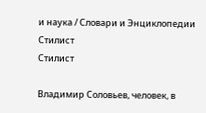и наука / Словари и Энциклопедии
Стилист
Стилист

Владимир Соловьев, человек, в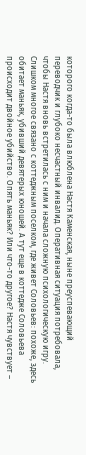которого когда-то была влюблена Настя Каменская, ныне преуспевающий переводчик и глубоко несчастный инвалид. Оперативная ситуация потребовала, чтобы Настя вновь встретилась с ним и начала сложную психологическую игру. Слишком многое связано с коттеджным поселком, где живет Соловьев: похоже, здесь обитает маньяк, убивший девятерых юношей. А тут еще в коттедже Соловьева происходит двойное убийство. Опять маньяк? Или что-то другое? Настя чувствует –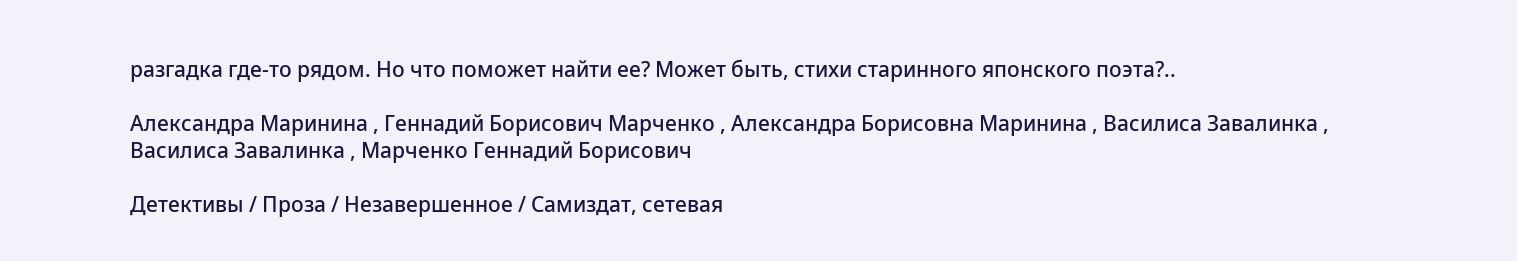разгадка где-то рядом. Но что поможет найти ее? Может быть, стихи старинного японского поэта?..

Александра Маринина , Геннадий Борисович Марченко , Александра Борисовна Маринина , Василиса Завалинка , Василиса Завалинка , Марченко Геннадий Борисович

Детективы / Проза / Незавершенное / Самиздат, сетевая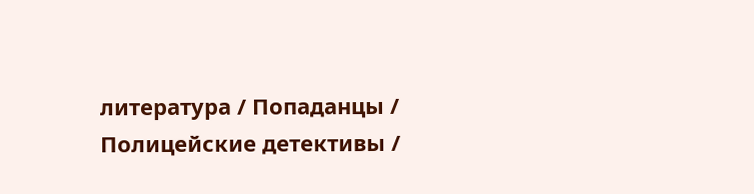литература / Попаданцы / Полицейские детективы /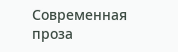Современная проза